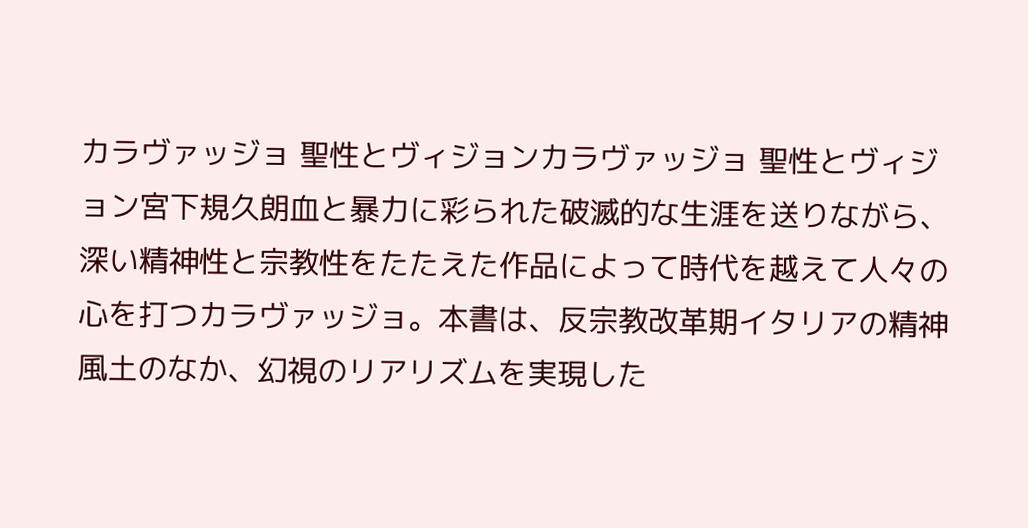カラヴァッジョ 聖性とヴィジョンカラヴァッジョ 聖性とヴィジョン宮下規久朗血と暴力に彩られた破滅的な生涯を送りながら、深い精神性と宗教性をたたえた作品によって時代を越えて人々の心を打つカラヴァッジョ。本書は、反宗教改革期イタリアの精神風土のなか、幻視のリアリズムを実現した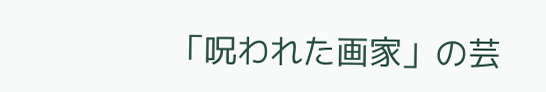「呪われた画家」の芸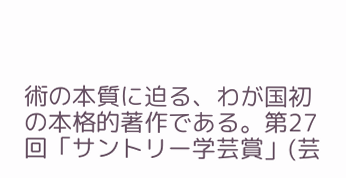術の本質に迫る、わが国初の本格的著作である。第27回「サントリー学芸賞」(芸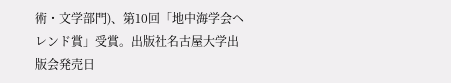術・文学部門)、第10回「地中海学会ヘレンド賞」受賞。出版社名古屋大学出版会発売日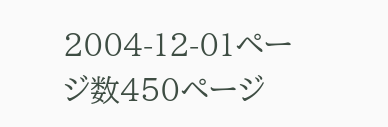2004-12-01ページ数450ページ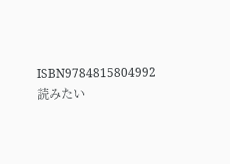ISBN9784815804992読みたい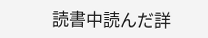読書中読んだ詳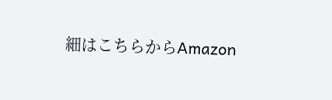細はこちらからAmazon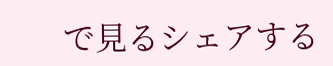で見るシェアする